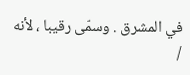في المشرق . وسمّى رقيبا ، لأنه /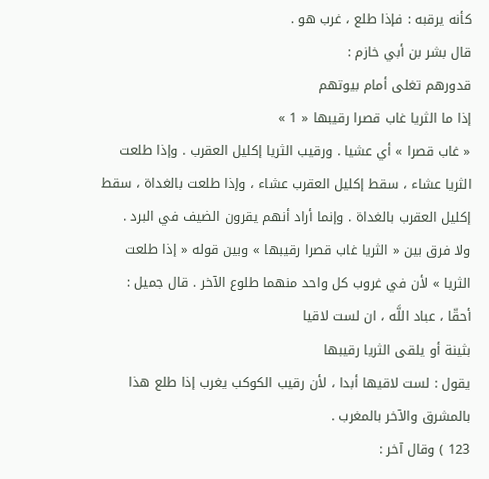كأنه يرقبه : فإذا طلع ، غرب هو .
قال بشر بن أبي خازم :
قدورهم تغلى أمام بيوتهم
إذا ما الثريا غاب قصرا رقيبها « 1 »
« غاب قصرا » أي عشيا . ورقيب الثريا إكليل العقرب . وإذا طلعت الثريا عشاء ، سقط إكليل العقرب عشاء ، وإذا طلعت بالغداة ، سقط إكليل العقرب بالغداة . وإنما أراد أنهم يقرون الضيف في البرد .
ولا فرق بين « الثريا غاب قصرا رقيبها » وبين قوله « إذا طلعت الثريا » لأن في غروب كل واحد منهما طلوع الآخر . قال جميل :
أحقّا ، عباد اللَّه ، ان لست لاقيا
بثينة أو يلقى الثريا رقيبها
يقول : لست لاقيها أبدا ، لأن رقيب الكوكب يغرب إذا طلع هذا بالمشرق والآخر بالمغرب .
123 ) وقال آخر :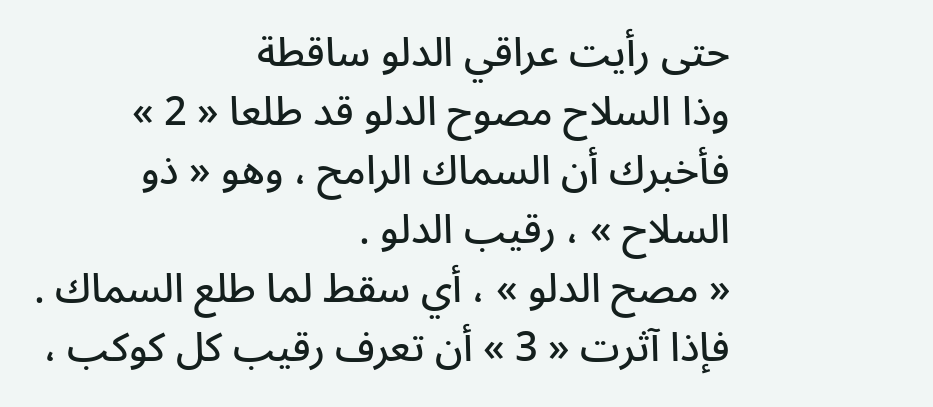حتى رأيت عراقي الدلو ساقطة
وذا السلاح مصوح الدلو قد طلعا « 2 »
فأخبرك أن السماك الرامح ، وهو « ذو السلاح » ، رقيب الدلو .
« مصح الدلو » ، أي سقط لما طلع السماك . فإذا آثرت « 3 » أن تعرف رقيب كل كوكب ،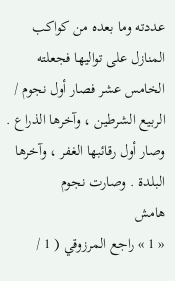عددته وما بعده من كواكب المنازل على تواليها فجعلته الخامس عشر فصار أول نجوم / الربيع الشرطين ، وآخرها الذراع . وصار أول رقائبها الغفر ، وآخرها البلدة . وصارت نجوم
هامش
« 1 » راجع المرزوقي ( 1 /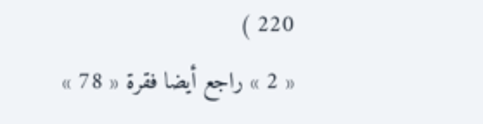220 )
« 2 » راجع أيضا فقرة « 78 »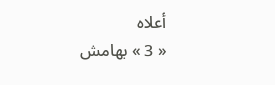أعلاه
« 3 » بهامش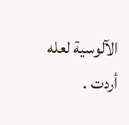الآلوسية لعله أردت .